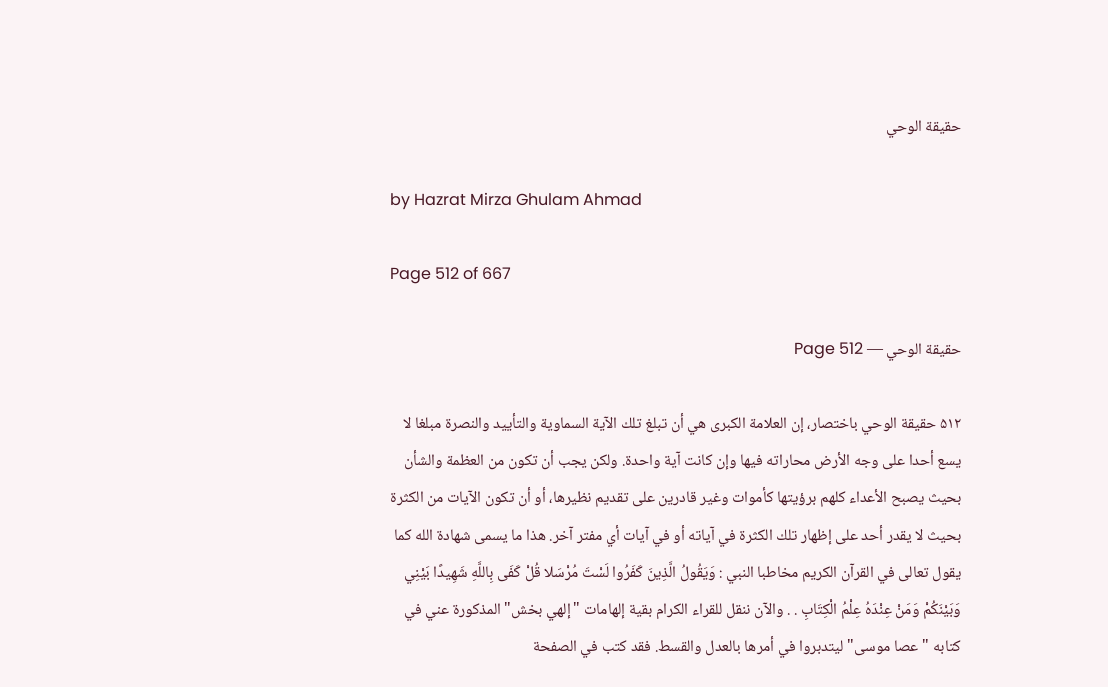حقيقة الوحي

by Hazrat Mirza Ghulam Ahmad

Page 512 of 667

حقيقة الوحي — Page 512

۵۱۲ حقيقة الوحي باختصار، إن العلامة الكبرى هي أن تبلغ تلك الآية السماوية والتأييد والنصرة مبلغا لا يسع أحدا على وجه الأرض محاراته فيها وإن كانت آية واحدة. ولكن يجب أن تكون من العظمة والشأن بحيث يصبح الأعداء كلهم برؤيتها كأموات وغير قادرين على تقديم نظيرها، أو أن تكون الآيات من الكثرة بحيث لا يقدر أحد على إظهار تلك الكثرة في آياته أو في آيات أي مفتر آخر. هذا ما يسمى شهادة الله كما يقول تعالى في القرآن الكريم مخاطبا النبي : وَيَقُولُ الَّذِينَ كَفَرُوا لَسْتَ مُرْسَلا قُلْ كَفَى بِاللَّهِ شَهِيدًا بَيْنِي وَبَيْنَكُمْ وَمَنْ عِنْدَهُ عِلْمُ الْكِتَابِ . . والآن ننقل للقراء الكرام بقية إلهامات "إلهي بخش" المذكورة عني في كتابه "عصا موسى" ليتدبروا في أمرها بالعدل والقسط. فقد كتب في الصفحة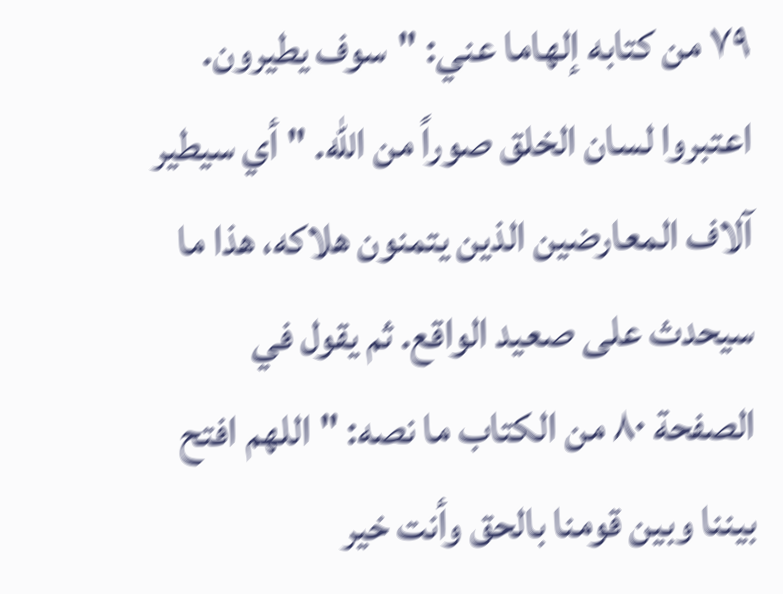٧٩ من كتابه إلهاما عني: "سوف يطيرون. اعتبروا لسان الخلق صوراً من الله. " أي سيطير آلاف المعارضين الذين يتمنون هلاكه، هذا ما سيحدث على صعيد الواقع. ثم يقول في الصفحة ٨٠ من الكتاب ما نصه: "اللهم افتح بيننا وبين قومنا بالحق وأنت خير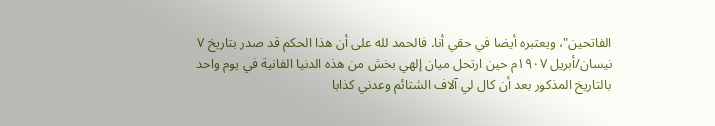الفاتحين"، ويعتبره أيضا في حقي أنا. فالحمد لله على أن هذا الحكم قد صدر بتاريخ ٧ نيسان/أبريل ١٩٠٧م حين ارتحل ميان إلهي بخش من هذه الدنيا الفانية في يوم واحد بالتاريخ المذكور بعد أن كال لي آلاف الشتائم وعدني كذابا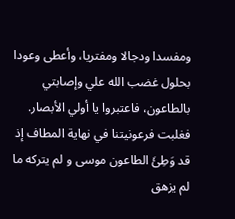ومفسدا ودجالا ومفتريا، وأعطى وعودا بحلول غضب الله علي وإصابتي بالطاعون، فاعتبروا يا أولي الأبصار. فغلبت فرعونيتنا في نهاية المطاف إذ قد وَطِئَ الطاعون موسى و لم يتركه ما لم يزهق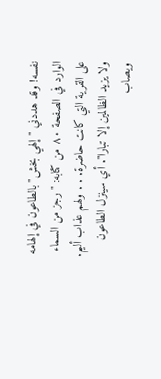نفسه! وقد هددني "إلهي بخش" بالطاعون في إلهامه الوارد في الصفحة ٨٠ من كتابه: "رجز من السماء على القرية التي كانت حاضرة. . . ولهم عذاب أليم. ولا يزيد الظالمين إلا تبارا". أي سينزل الطاعون ويصاب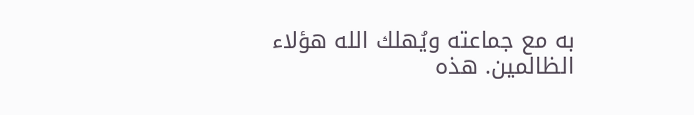به مع جماعته ويُهلك الله هؤلاء الظالمين. هذه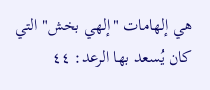هي إلهامات "إلهي بخش" التي كان يُسعد بها الرعد: ٤٤